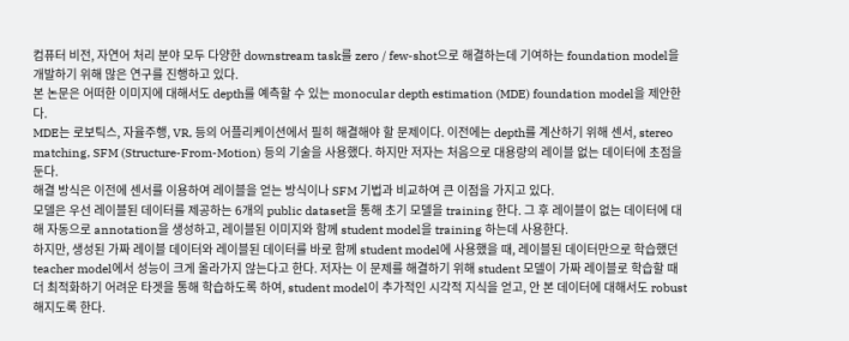컴퓨터 비전, 자연어 처리 분야 모두 다양한 downstream task를 zero / few-shot으로 해결하는데 기여하는 foundation model을 개발하기 위해 많은 연구를 진행하고 있다.
본 논문은 어떠한 이미지에 대해서도 depth를 예측할 수 있는 monocular depth estimation (MDE) foundation model을 제안한다.
MDE는 로보틱스, 자율주행, VR, 등의 어플리케이션에서 필히 해결해야 할 문제이다. 이전에는 depth를 계산하기 위해 센서, stereo matching, SFM (Structure-From-Motion) 등의 기술을 사용했다. 하지만 저자는 처음으로 대용량의 레이블 없는 데이터에 초점을 둔다.
해결 방식은 이전에 센서를 이용하여 레이블을 얻는 방식이나 SFM 기법과 비교하여 큰 이점을 가지고 있다.
모델은 우선 레이블된 데이터를 제공하는 6개의 public dataset을 통해 초기 모델을 training 한다. 그 후 레이블이 없는 데이터에 대해 자동으로 annotation을 생성하고, 레이블된 이미지와 함께 student model을 training 하는데 사용한다.
하지만, 생성된 가짜 레이블 데이터와 레이블된 데이터를 바로 함께 student model에 사용했을 때, 레이블된 데이터만으로 학습했던 teacher model에서 성능이 크게 올라가지 않는다고 한다. 저자는 이 문제를 해결하기 위해 student 모델이 가짜 레이블로 학습할 때 더 최적화하기 어려운 타겟을 통해 학습하도록 하여, student model이 추가적인 시각적 지식을 얻고, 안 본 데이터에 대해서도 robust 해지도록 한다.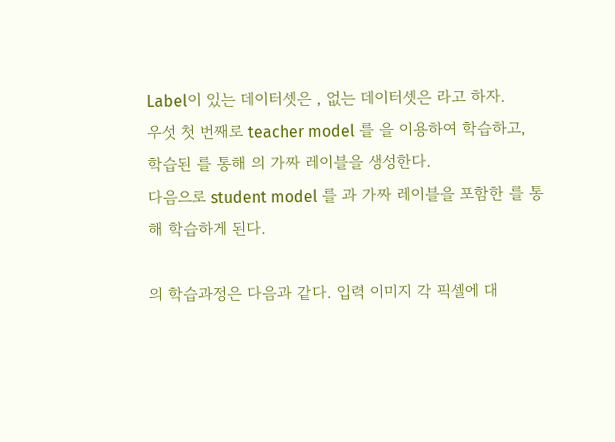Label이 있는 데이터셋은 , 없는 데이터셋은 라고 하자.
우섯 첫 번째로 teacher model 를 을 이용하여 학습하고, 학습된 를 통해 의 가짜 레이블을 생성한다.
다음으로 student model 를 과 가짜 레이블을 포함한 를 통해 학습하게 된다.

의 학습과정은 다음과 같다. 입력 이미지 각 픽셀에 대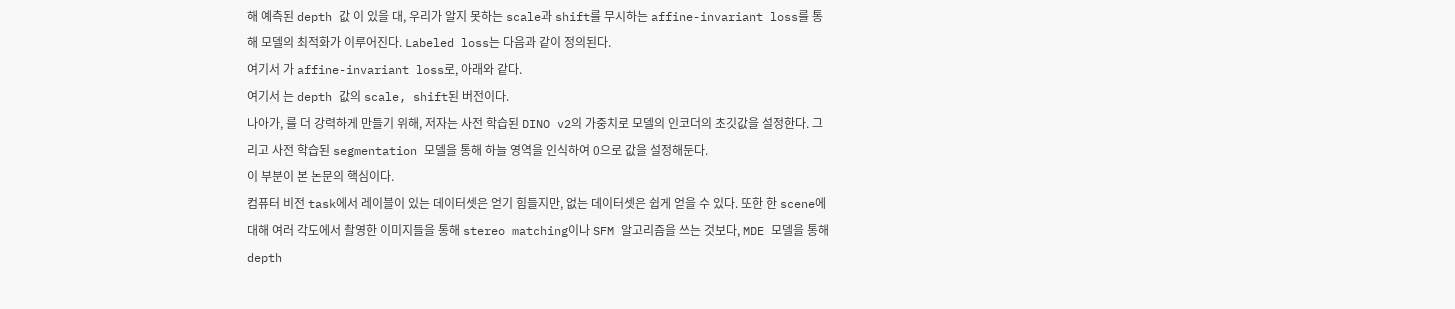해 예측된 depth 값 이 있을 대, 우리가 알지 못하는 scale과 shift를 무시하는 affine-invariant loss를 통해 모델의 최적화가 이루어진다. Labeled loss는 다음과 같이 정의된다.
여기서 가 affine-invariant loss로, 아래와 같다.
여기서 는 depth 값의 scale, shift된 버전이다.
나아가, 를 더 강력하게 만들기 위해, 저자는 사전 학습된 DINO v2의 가중치로 모델의 인코더의 초깃값을 설정한다. 그리고 사전 학습된 segmentation 모델을 통해 하늘 영역을 인식하여 0으로 값을 설정해둔다.
이 부분이 본 논문의 핵심이다.
컴퓨터 비전 task에서 레이블이 있는 데이터셋은 얻기 힘들지만, 없는 데이터셋은 쉽게 얻을 수 있다. 또한 한 scene에 대해 여러 각도에서 촬영한 이미지들을 통해 stereo matching이나 SFM 알고리즘을 쓰는 것보다, MDE 모델을 통해 depth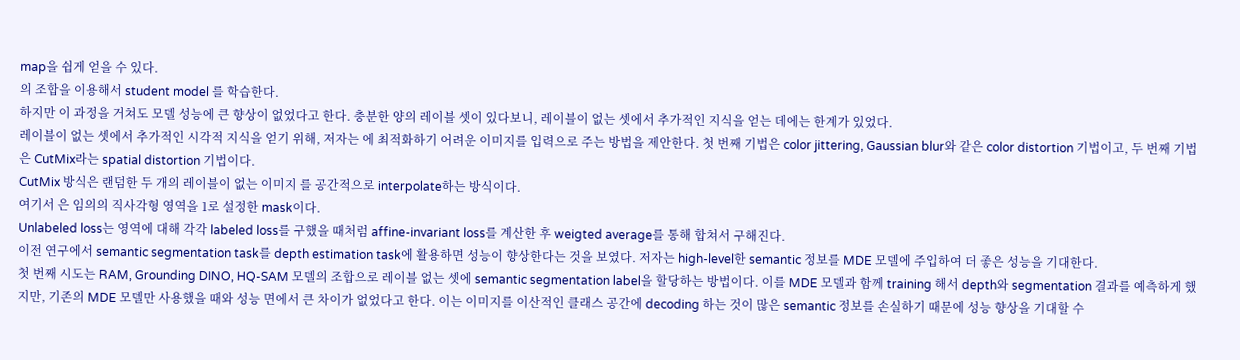map을 쉽게 얻을 수 있다.
의 조합을 이용해서 student model 를 학습한다.
하지만 이 과정을 거쳐도 모델 성능에 큰 향상이 없었다고 한다. 충분한 양의 레이블 셋이 있다보니, 레이블이 없는 셋에서 추가적인 지식을 얻는 데에는 한계가 있었다.
레이블이 없는 셋에서 추가적인 시각적 지식을 얻기 위해, 저자는 에 최적화하기 어려운 이미지를 입력으로 주는 방법을 제안한다. 첫 번째 기법은 color jittering, Gaussian blur와 같은 color distortion 기법이고, 두 번째 기법은 CutMix라는 spatial distortion 기법이다.
CutMix 방식은 랜덤한 두 개의 레이블이 없는 이미지 를 공간적으로 interpolate하는 방식이다.
여기서 은 임의의 직사각형 영역을 1로 설정한 mask이다.
Unlabeled loss는 영역에 대해 각각 labeled loss를 구했을 때처럼 affine-invariant loss를 계산한 후 weigted average를 통해 합쳐서 구해진다.
이전 연구에서 semantic segmentation task를 depth estimation task에 활용하면 성능이 향상한다는 것을 보였다. 저자는 high-level한 semantic 정보를 MDE 모델에 주입하여 더 좋은 성능을 기대한다.
첫 번째 시도는 RAM, Grounding DINO, HQ-SAM 모델의 조합으로 레이블 없는 셋에 semantic segmentation label을 할당하는 방법이다. 이를 MDE 모델과 함께 training 해서 depth와 segmentation 결과를 예측하게 했지만, 기존의 MDE 모델만 사용했을 때와 성능 면에서 큰 차이가 없었다고 한다. 이는 이미지를 이산적인 클래스 공간에 decoding 하는 것이 많은 semantic 정보를 손실하기 때문에 성능 향상을 기대할 수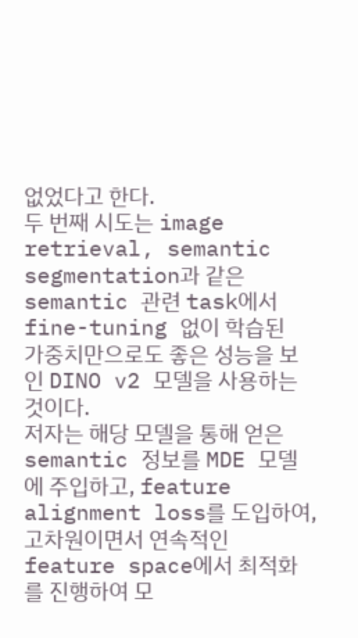없었다고 한다.
두 번째 시도는 image retrieval, semantic segmentation과 같은 semantic 관련 task에서 fine-tuning 없이 학습된 가중치만으로도 좋은 성능을 보인 DINO v2 모델을 사용하는 것이다.
저자는 해당 모델을 통해 얻은 semantic 정보를 MDE 모델에 주입하고, feature alignment loss를 도입하여, 고차원이면서 연속적인 feature space에서 최적화를 진행하여 모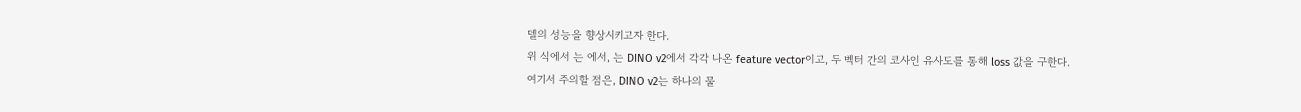델의 성능을 향상시키고자 한다.
위 식에서 는 에서, 는 DINO v2에서 각각 나온 feature vector이고, 두 벡터 간의 코사인 유사도를 통해 loss 값을 구한다.
여기서 주의할 점은, DINO v2는 하나의 물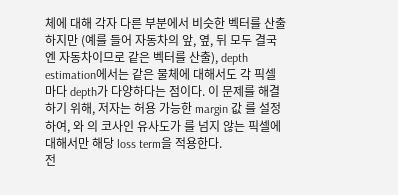체에 대해 각자 다른 부분에서 비슷한 벡터를 산출하지만 (예를 들어 자동차의 앞, 옆, 뒤 모두 결국엔 자동차이므로 같은 벡터를 산출), depth estimation에서는 같은 물체에 대해서도 각 픽셀마다 depth가 다양하다는 점이다. 이 문제를 해결하기 위해, 저자는 허용 가능한 margin 값 를 설정하여, 와 의 코사인 유사도가 를 넘지 않는 픽셀에 대해서만 해당 loss term을 적용한다.
전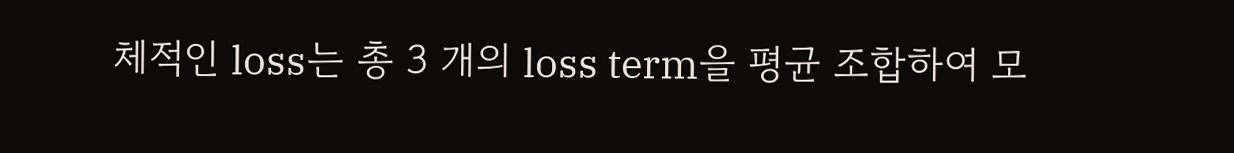체적인 loss는 총 3 개의 loss term을 평균 조합하여 모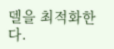델을 최적화한다.